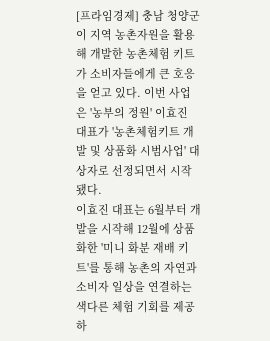[프라임경제] 충남 청양군이 지역 농촌자원을 활용해 개발한 농촌체험 키트가 소비자들에게 큰 호응을 얻고 있다. 이번 사업은 '농부의 정원' 이효진 대표가 '농촌체험키트 개발 및 상품화 시범사업' 대상자로 선정되면서 시작됐다.
이효진 대표는 6월부터 개발을 시작해 12월에 상품화한 '미니 화분 재배 키트'를 통해 농촌의 자연과 소비자 일상을 연결하는 색다른 체험 기회를 제공하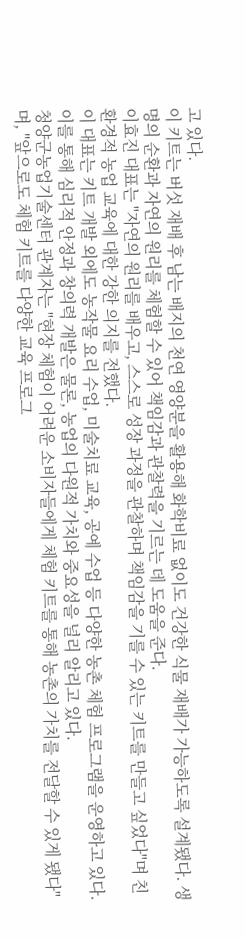고 있다.
이 키트는 버섯 재배 후 남는 배지의 천연 영양분을 활용해 화학비료 없이도 건강한 식물 재배가 가능하도록 설계됐다. 생명의 순환과 자연의 원리를 체험할 수 있어 책임감과 관찰력을 기르는 데 도움을 준다.
이효진 대표는 "자연의 원리를 배우고, 스스로 성장 과정을 관찰하며 책임감을 기를 수 있는 키트를 만들고 싶었다"며 친환경적 농업 교육에 대한 강한 의지를 전했다.
이 대표는 키트 개발 외에도 농작물 요리 수업, 미술치료 교육, 공예 수업 등 다양한 농촌 체험 프로그램을 운영하고 있다. 이를 통해 심리적 안정과 창의력 개발은 물론, 농업의 다원적 가치와 중요성을 널리 알리고 있다.
청양군농업기술센터 관계자는 "현장 체험이 어려운 소비자들에게 체험 키트를 통해 농촌의 가치를 전달할 수 있게 됐다"며, "앞으로도 체험 키트를 다양한 교육 프로그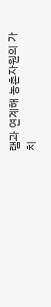램과 연계해 농촌자원의 가치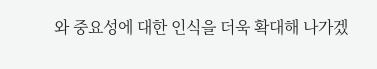와 중요성에 대한 인식을 더욱 확대해 나가겠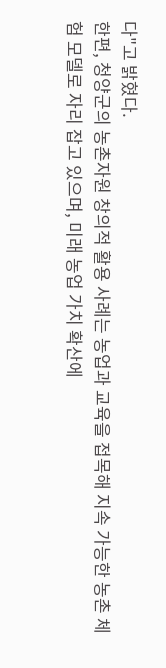다"고 밝혔다.
한편, 청양군의 농촌자원 창의적 활용 사례는 농업과 교육을 접목해 지속 가능한 농촌 체험 모델로 자리 잡고 있으며, 미래 농업 가치 확산에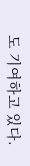도 기여하고 있다.